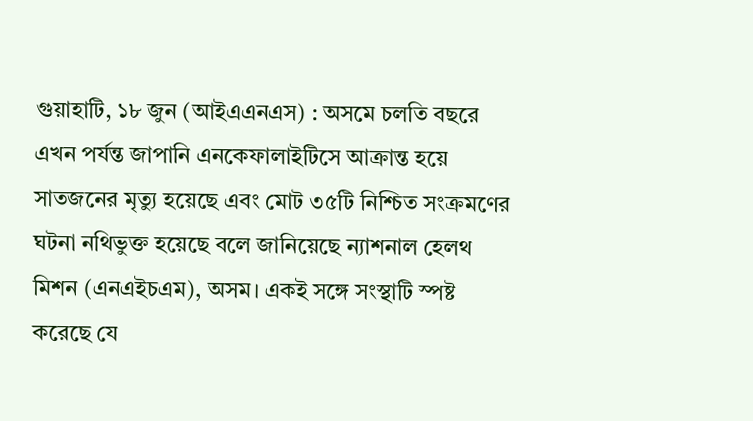গুয়াহাটি, ১৮ জুন (আইএএনএস) : অসমে চলতি বছরে এখন পর্যন্ত জাপানি এনকেফালাইটিসে আক্রান্ত হয়ে সাতজনের মৃত্যু হয়েছে এবং মোট ৩৫টি নিশ্চিত সংক্রমণের ঘটনা নথিভুক্ত হয়েছে বলে জানিয়েছে ন্যাশনাল হেলথ মিশন (এনএইচএম), অসম। একই সঙ্গে সংস্থাটি স্পষ্ট করেছে যে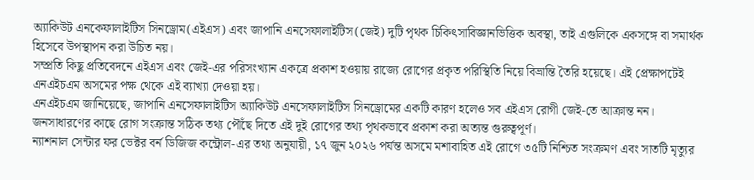অ্যাকিউট এনকেফালাইটিস সিনড্রোম(এইএস) এবং জাপানি এনসেফালাইটিস(জেই) দুটি পৃথক চিকিৎসাবিজ্ঞানভিত্তিক অবস্থা, তাই এগুলিকে একসঙ্গে বা সমার্থক হিসেবে উপস্থাপন করা উচিত নয়।
সম্প্রতি কিছু প্রতিবেদনে এইএস এবং জেই-এর পরিসংখ্যান একত্রে প্রকাশ হওয়ায় রাজ্যে রোগের প্রকৃত পরিস্থিতি নিয়ে বিভ্রান্তি তৈরি হয়েছে। এই প্রেক্ষাপটেই এনএইচএম অসমের পক্ষ থেকে এই ব্যাখ্যা দেওয়া হয়।
এনএইচএম জানিয়েছে, জাপানি এনসেফালাইটিস অ্যাকিউট এনসেফালাইটিস সিনড্রোমের একটি কারণ হলেও সব এইএস রোগী জেই-তে আক্রান্ত নন। জনসাধারণের কাছে রোগ সংক্রান্ত সঠিক তথ্য পৌঁছে দিতে এই দুই রোগের তথ্য পৃথকভাবে প্রকাশ করা অত্যন্ত গুরুত্বপূর্ণ।
ন্যাশনাল সেন্টার ফর ভেক্টর বর্ন ডিজিজ কন্ট্রোল-এর তথ্য অনুযায়ী, ১৭ জুন ২০২৬ পর্যন্ত অসমে মশাবাহিত এই রোগে ৩৫টি নিশ্চিত সংক্রমণ এবং সাতটি মৃত্যুর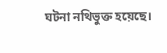ঘটনা নথিভুক্ত হয়েছে।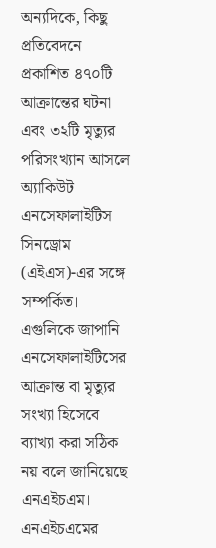অন্যদিকে, কিছু প্রতিবেদনে প্রকাশিত ৪৭০টি আক্রান্তের ঘটনা এবং ৩২টি মৃত্যুর পরিসংখ্যান আসলে অ্যাকিউট এনসেফালাইটিস সিনড্রোম (এইএস)-এর সঙ্গে সম্পর্কিত। এগুলিকে জাপানি এনসেফালাইটিসের আক্রান্ত বা মৃত্যুর সংখ্যা হিসেবে ব্যাখ্যা করা সঠিক নয় বলে জানিয়েছে এনএইচএম।
এনএইচএমের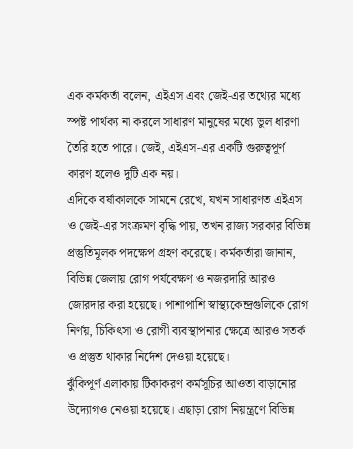এক কর্মকর্তা বলেন, এইএস এবং জেই-এর তথ্যের মধ্যে স্পষ্ট পার্থক্য না করলে সাধারণ মানুষের মধ্যে ভুল ধারণা তৈরি হতে পারে। জেই, এইএস-এর একটি গুরুত্বপূর্ণ কারণ হলেও দুটি এক নয়।
এদিকে বর্ষাকালকে সামনে রেখে, যখন সাধারণত এইএস ও জেই-এর সংক্রমণ বৃদ্ধি পায়, তখন রাজ্য সরকার বিভিন্ন প্রস্তুতিমূলক পদক্ষেপ গ্রহণ করেছে। কর্মকর্তারা জানান, বিভিন্ন জেলায় রোগ পর্যবেক্ষণ ও নজরদারি আরও জোরদার করা হয়েছে। পাশাপাশি স্বাস্থ্যকেন্দ্রগুলিকে রোগ নির্ণয়, চিকিৎসা ও রোগী ব্যবস্থাপনার ক্ষেত্রে আরও সতর্ক ও প্রস্তুত থাকার নির্দেশ দেওয়া হয়েছে।
ঝুঁকিপূর্ণ এলাকায় টিকাকরণ কর্মসূচির আওতা বাড়ানোর উদ্যোগও নেওয়া হয়েছে। এছাড়া রোগ নিয়ন্ত্রণে বিভিন্ন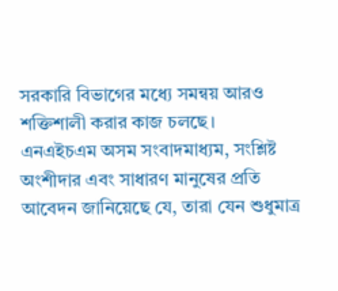সরকারি বিভাগের মধ্যে সমন্বয় আরও শক্তিশালী করার কাজ চলছে।
এনএইচএম অসম সংবাদমাধ্যম, সংশ্লিষ্ট অংশীদার এবং সাধারণ মানুষের প্রতি আবেদন জানিয়েছে যে, তারা যেন শুধুমাত্র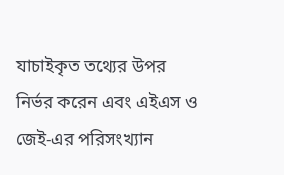যাচাইকৃত তথ্যের উপর নির্ভর করেন এবং এইএস ও জেই-এর পরিসংখ্যান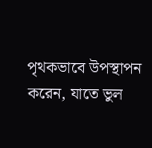পৃথকভাবে উপস্থাপন করেন, যাতে ভুল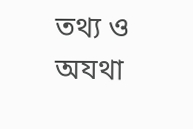তথ্য ও অযথা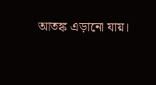আতঙ্ক এড়ানো যায়।